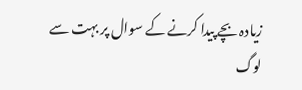زیادہ بچے پیدا کرنے کے سوال پر بہت سے لوگ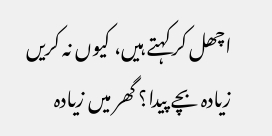اچھل کر کہتے ہیں، کیوں نہ کریں زیادہ بچے پیدا؟ گھر میں زیادہ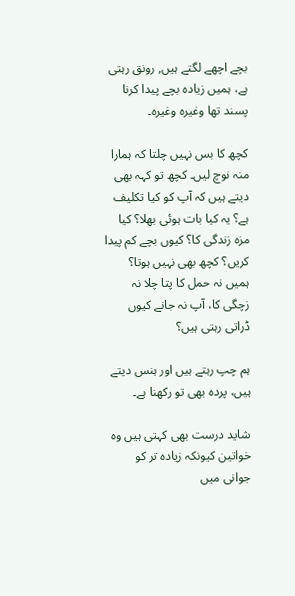بچے اچھے لگتے ہیں, رونق رہتی ہے، ہمیں زیادہ بچے پیدا کرنا پسند تھا وغیرہ وغیرہ۔

کچھ کا بس نہیں چلتا کہ ہمارا منہ نوچ لیں۔ کچھ تو کہہ بھی دیتے ہیں کہ آپ کو کیا تکلیف ہے؟ یہ کیا بات ہوئی بھلا؟ کیا مزہ زندگی کا؟ کیوں بچے کم پیدا کریں؟ کچھ بھی نہیں ہوتا؟ ہمیں نہ حمل کا پتا چلا نہ زچگی کا، آپ نہ جانے کیوں ڈراتی رہتی ہیں؟

ہم چپ رہتے ہیں اور ہنس دیتے ہیں، پردہ بھی تو رکھنا ہے۔

شاید درست بھی کہتی ہیں وہ خواتین کیونکہ زیادہ تر کو جوانی میں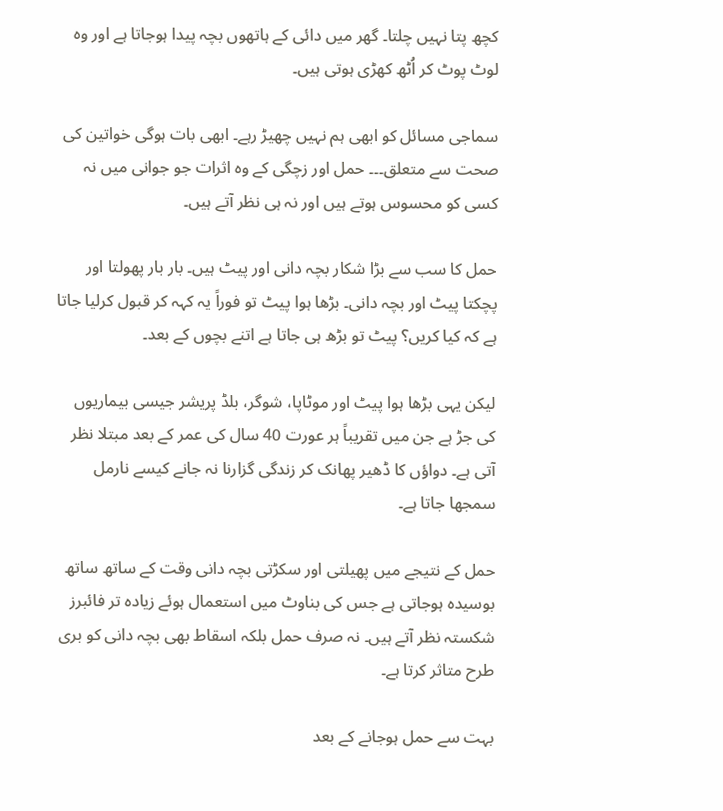کچھ پتا نہیں چلتا۔ گھر میں دائی کے ہاتھوں بچہ پیدا ہوجاتا ہے اور وہ لوٹ پوٹ کر اُٹھ کھڑی ہوتی ہیں۔

سماجی مسائل کو ابھی ہم نہیں چھیڑ رہے۔ ابھی بات ہوگی خواتین کی صحت سے متعلق۔۔۔ حمل اور زچگی کے وہ اثرات جو جوانی میں نہ کسی کو محسوس ہوتے ہیں اور نہ ہی نظر آتے ہیں۔

حمل کا سب سے بڑا شکار بچہ دانی اور پیٹ ہیں۔ بار بار پھولتا اور پچکتا پیٹ اور بچہ دانی۔ بڑھا ہوا پیٹ تو فوراً یہ کہہ کر قبول کرلیا جاتا ہے کہ کیا کریں؟ پیٹ تو بڑھ ہی جاتا ہے اتنے بچوں کے بعد۔

لیکن یہی بڑھا ہوا پیٹ اور موٹاپا، شوگر، بلڈ پریشر جیسی بیماریوں کی جڑ ہے جن میں تقریباً ہر عورت 40 سال کی عمر کے بعد مبتلا نظر آتی ہے۔ دواؤں کا ڈھیر پھانک کر زندگی گزارنا نہ جانے کیسے نارمل سمجھا جاتا ہے۔

حمل کے نتیجے میں پھیلتی اور سکڑتی بچہ دانی وقت کے ساتھ ساتھ بوسیدہ ہوجاتی ہے جس کی بناوٹ میں استعمال ہوئے زیادہ تر فائبرز شکستہ نظر آتے ہیں۔ نہ صرف حمل بلکہ اسقاط بھی بچہ دانی کو بری طرح متاثر کرتا ہے۔

بہت سے حمل ہوجانے کے بعد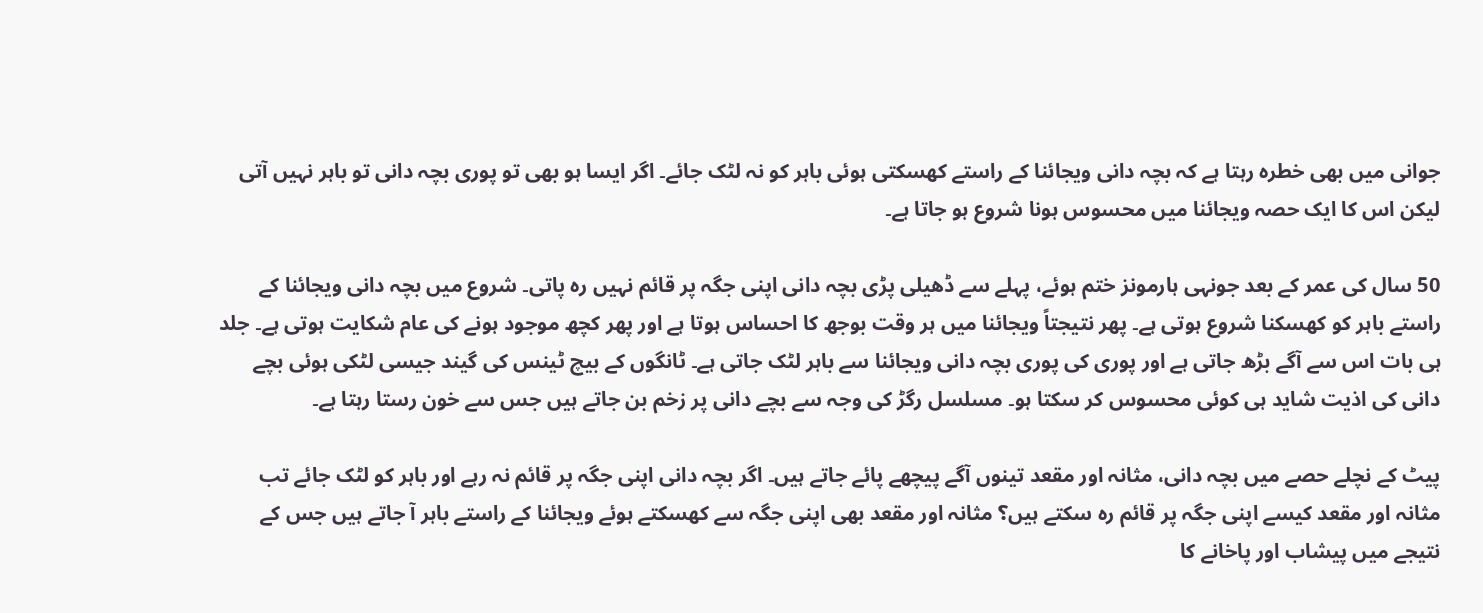جوانی میں بھی خطرہ رہتا ہے کہ بچہ دانی ویجائنا کے راستے کھسکتی ہوئی باہر کو نہ لٹک جائے۔ اگر ایسا ہو بھی تو پوری بچہ دانی تو باہر نہیں آتی لیکن اس کا ایک حصہ ویجائنا میں محسوس ہونا شروع ہو جاتا ہے۔

50 سال کی عمر کے بعد جونہی ہارمونز ختم ہوئے، پہلے سے ڈھیلی پڑی بچہ دانی اپنی جگہ پر قائم نہیں رہ پاتی۔ شروع میں بچہ دانی ویجائنا کے راستے باہر کو کھسکنا شروع ہوتی ہے۔ پھر نتیجتاً ویجائنا میں ہر وقت بوجھ کا احساس ہوتا ہے اور پھر کچھ موجود ہونے کی عام شکایت ہوتی ہے۔ جلد ہی بات اس سے آگے بڑھ جاتی ہے اور پوری کی پوری بچہ دانی ویجائنا سے باہر لٹک جاتی ہے۔ ٹانگوں کے بیچ ٹینس کی گیند جیسی لٹکی ہوئی بچے دانی کی اذیت شاید ہی کوئی محسوس کر سکتا ہو۔ مسلسل رگڑ کی وجہ سے بچے دانی پر زخم بن جاتے ہیں جس سے خون رستا رہتا ہے۔

پیٹ کے نچلے حصے میں بچہ دانی، مثانہ اور مقعد تینوں آگے پیچھے پائے جاتے ہیں۔ اگر بچہ دانی اپنی جگہ پر قائم نہ رہے اور باہر کو لٹک جائے تب مثانہ اور مقعد کیسے اپنی جگہ پر قائم رہ سکتے ہیں؟ مثانہ اور مقعد بھی اپنی جگہ سے کھسکتے ہوئے ویجائنا کے راستے باہر آ جاتے ہیں جس کے نتیجے میں پیشاب اور پاخانے کا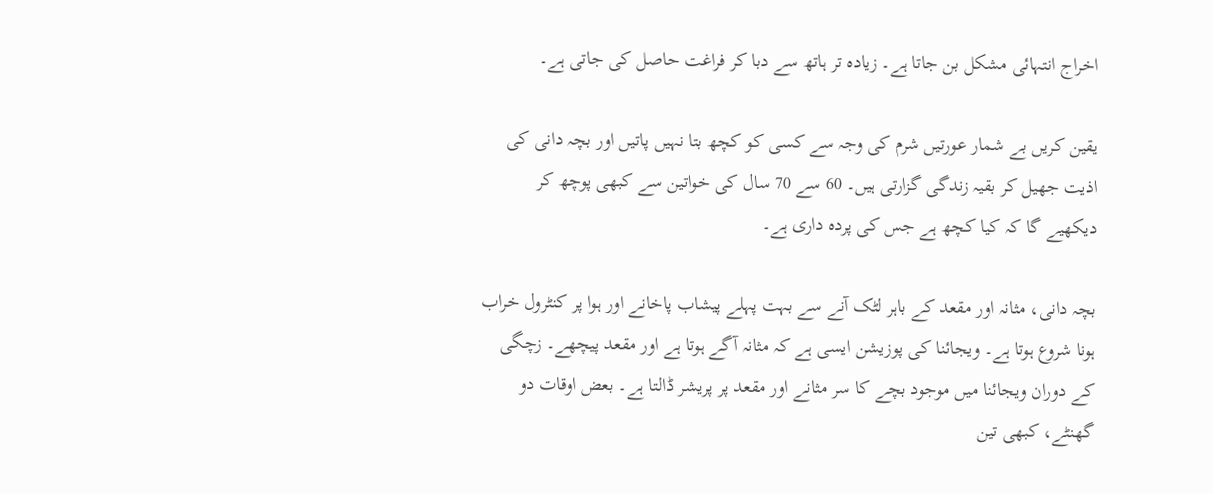اخراج انتہائی مشکل بن جاتا ہے۔ زیادہ تر ہاتھ سے دبا کر فراغت حاصل کی جاتی ہے۔

یقین کریں بے شمار عورتیں شرم کی وجہ سے کسی کو کچھ بتا نہیں پاتیں اور بچہ دانی کی اذیت جھیل کر بقیہ زندگی گزارتی ہیں۔ 60 سے 70 سال کی خواتین سے کبھی پوچھ کر دیکھیے گا کہ کیا کچھ ہے جس کی پردہ داری ہے۔

بچہ دانی، مثانہ اور مقعد کے باہر لٹک آنے سے بہت پہلے پیشاب پاخانے اور ہوا پر کنٹرول خراب ہونا شروع ہوتا ہے۔ ویجائنا کی پوزیشن ایسی ہے کہ مثانہ آگے ہوتا ہے اور مقعد پیچھے۔ زچگی کے دوران ویجائنا میں موجود بچے کا سر مثانے اور مقعد پر پریشر ڈالتا ہے۔ بعض اوقات دو گھنٹے، کبھی تین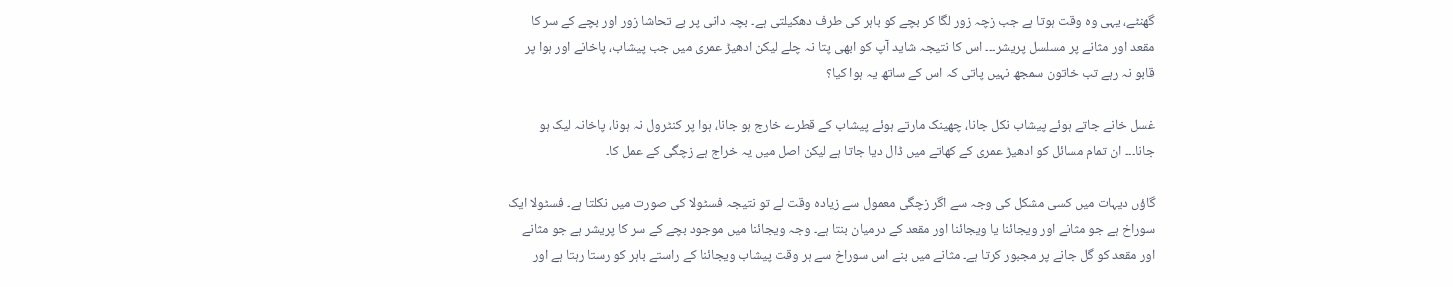گھنٹے، یہی وہ وقت ہوتا ہے جب زچہ زور لگا کر بچے کو باہر کی طرف دھکیلتی ہے۔ بچہ دانی پر بے تحاشا زور اور بچے کے سر کا مقعد اور مثانے پر مسلسل پریشر۔۔۔ اس کا نتیجہ شاید آپ کو ابھی پتا نہ چلے لیکن ادھیڑ عمری میں جب پیشاب، پاخانے اور ہوا پر قابو نہ رہے تب خاتون سمجھ نہیں پاتی کہ اس کے ساتھ یہ ہوا کیا؟

غسل خانے جاتے ہوئے پیشاب نکل جانا، چھینک مارتے ہوئے پیشاب کے قطرے خارج ہو جانا، ہوا پر کنٹرول نہ ہونا، پاخانہ لیک ہو جانا۔۔۔ ان تمام مسائل کو ادھیڑ عمری کے کھاتے میں ڈال دیا جاتا ہے لیکن اصل میں یہ خراج ہے زچگی کے عمل کا۔

گاؤں دیہات میں کسی مشکل کی وجہ سے اگر زچگی معمول سے زیادہ وقت لے تو نتیجہ فسٹولا کی صورت میں نکلتا ہے۔ فسٹولا ایک سوراخ ہے جو مثانے اور ویجائنا یا ویجائنا اور مقعد کے درمیان بنتا ہے۔ وجہ ویجائنا میں موجود بچے کے سر کا پریشر ہے جو مثانے اور مقعد کو گل جانے پر مجبور کرتا ہے۔ مثانے میں بنے اس سوراخ سے ہر وقت پیشاب ویجائنا کے راستے باہر کو رستا رہتا ہے اور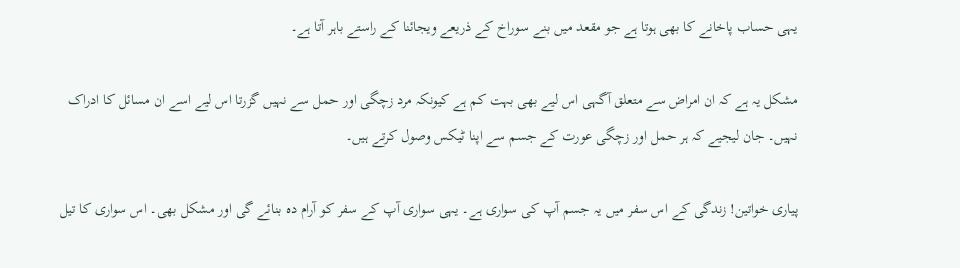یہی حساب پاخانے کا بھی ہوتا ہے جو مقعد میں بنے سوراخ کے ذریعے ویجائنا کے راستے باہر آتا ہے۔

مشکل یہ ہے کہ ان امراض سے متعلق آگہی اس لیے بھی بہت کم ہے کیونکہ مرد زچگی اور حمل سے نہیں گزرتا اس لیے اسے ان مسائل کا ادراک نہیں۔ جان لیجیے کہ ہر حمل اور زچگی عورت کے جسم سے اپنا ٹیکس وصول کرتے ہیں۔

پیاری خواتین! زندگی کے اس سفر میں یہ جسم آپ کی سواری ہے۔ یہی سواری آپ کے سفر کو آرام دہ بنائے گی اور مشکل بھی۔ اس سواری کا تیل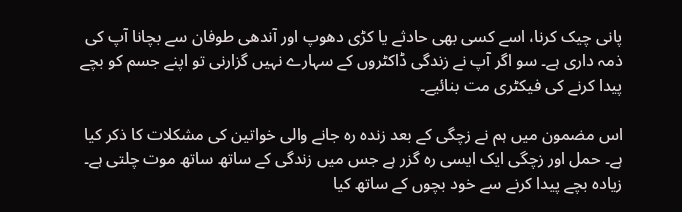پانی چیک کرنا، اسے کسی بھی حادثے یا کڑی دھوپ اور آندھی طوفان سے بچانا آپ کی ذمہ داری ہے۔ سو اگر آپ نے زندگی ڈاکٹروں کے سہارے نہیں گزارنی تو اپنے جسم کو بچے پیدا کرنے کی فیکٹری مت بنائیے۔

اس مضمون میں ہم نے زچگی کے بعد زندہ رہ جانے والی خواتین کی مشکلات کا ذکر کیا ہے۔ حمل اور زچگی ایک ایسی رہ گزر ہے جس میں زندگی کے ساتھ ساتھ موت چلتی ہے۔ زیادہ بچے پیدا کرنے سے خود بچوں کے ساتھ کیا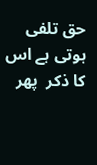حق تلفی ہوتی ہے اس کا ذکر  پھر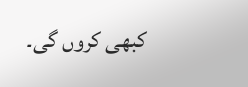کبھی کروں گی۔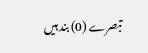تبصرے (0) بند ہیں